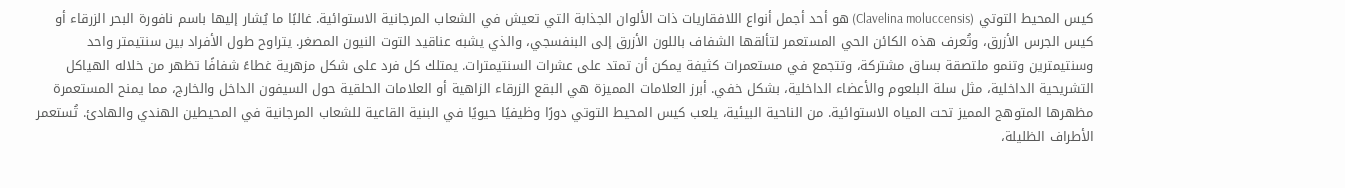كيس المحيط التوتي (Clavelina moluccensis) هو أحد أجمل أنواع اللافقاريات ذات الألوان الجذابة التي تعيش في الشعاب المرجانية الاستوائية. غالبًا ما يُشار إليها باسم نافورة البحر الزرقاء أو كيس الجرس الأزرق، وتُعرف هذه الكائن الحي المستعمر لتألقها الشفاف باللون الأزرق إلى البنفسجي، والذي يشبه عناقيد التوت النيون المصغر. يتراوح طول الأفراد بين سنتيمتر واحد وسنتيمترين وتنمو ملتصقة بساق مشتركة، وتتجمع في مستعمرات كثيفة يمكن أن تمتد على عشرات السنتيمترات. يمتلك كل فرد على شكل مزهرية غطاءً شفافًا تظهر من خلاله الهياكل التشريحية الداخلية، مثل سلة البلعوم والأعضاء الداخلية، بشكل خفي. أبرز العلامات المميزة هي البقع الزرقاء الزاهية أو العلامات الحلقية حول السيفون الداخل والخارج، مما يمنح المستعمرة مظهرها المتوهج المميز تحت المياه الاستوائية. من الناحية البيئية، يلعب كيس المحيط التوتي دورًا وظيفيًا حيويًا في البنية القاعية للشعاب المرجانية في المحيطين الهندي والهادئ. تُستعمر الأطراف الظليلة،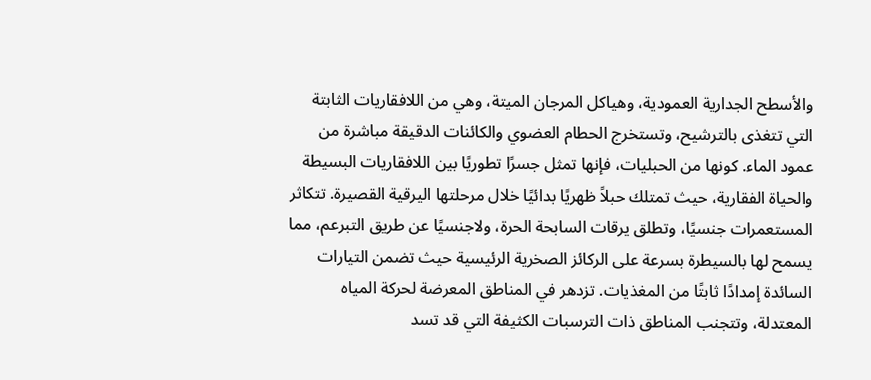والأسطح الجدارية العمودية، وهياكل المرجان الميتة، وهي من اللافقاريات الثابتة التي تتغذى بالترشيح، وتستخرج الحطام العضوي والكائنات الدقيقة مباشرة من عمود الماء. كونها من الحبليات، فإنها تمثل جسرًا تطوريًا بين اللافقاريات البسيطة والحياة الفقارية، حيث تمتلك حبلاً ظهريًا بدائيًا خلال مرحلتها اليرقية القصيرة. تتكاثر المستعمرات جنسيًا، وتطلق يرقات السابحة الحرة، ولاجنسيًا عن طريق التبرعم، مما يسمح لها بالسيطرة بسرعة على الركائز الصخرية الرئيسية حيث تضمن التيارات السائدة إمدادًا ثابتًا من المغذيات. تزدهر في المناطق المعرضة لحركة المياه المعتدلة، وتتجنب المناطق ذات الترسبات الكثيفة التي قد تسد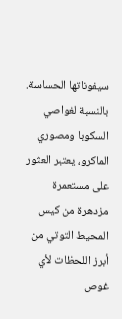سيفوناتها الحساسة. بالنسبة لغواصي السكوبا ومصوري الماكرو، يعتبر العثور على مستعمرة مزدهرة من كيس المحيط التوتي من أبرز اللحظات لأي غوص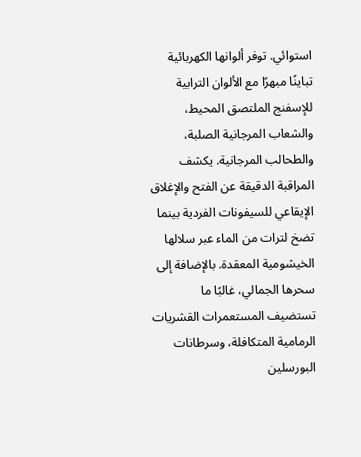استوائي. توفر ألوانها الكهربائية تباينًا مبهرًا مع الألوان الترابية للإسفنج الملتصق المحيط، والشعاب المرجانية الصلبة، والطحالب المرجانية. يكشف المراقبة الدقيقة عن الفتح والإغلاق الإيقاعي للسيفونات الفردية بينما تضخ لترات من الماء عبر سلالها الخيشومية المعقدة. بالإضافة إلى سحرها الجمالي، غالبًا ما تستضيف المستعمرات القشريات الرمامية المتكافلة، وسرطانات البورسلين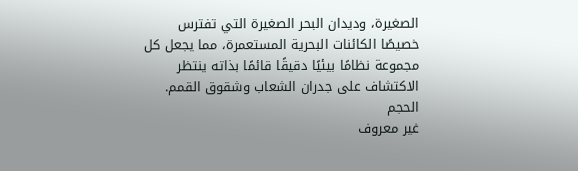الصغيرة، وديدان البحر الصغيرة التي تفترس خصيصًا الكائنات البحرية المستعمرة، مما يجعل كل مجموعة نظامًا بيئيًا دقيقًا قائمًا بذاته ينتظر الاكتشاف على جدران الشعاب وشقوق القمم.
الحجم
غير معروف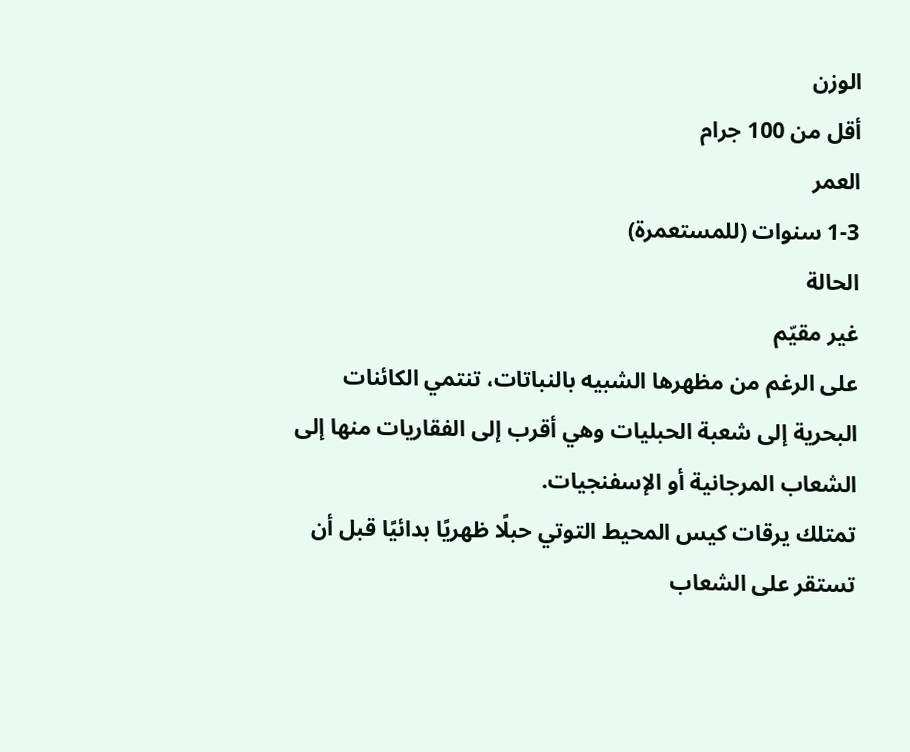الوزن
أقل من 100 جرام
العمر
1-3 سنوات (للمستعمرة)
الحالة
غير مقيّم
على الرغم من مظهرها الشبيه بالنباتات، تنتمي الكائنات البحرية إلى شعبة الحبليات وهي أقرب إلى الفقاريات منها إلى الشعاب المرجانية أو الإسفنجيات.
تمتلك يرقات كيس المحيط التوتي حبلًا ظهريًا بدائيًا قبل أن تستقر على الشعاب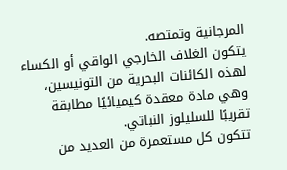المرجانية وتمتصه.
يتكون الغلاف الخارجي الواقي أو الكساء لهذه الكائنات البحرية من التونيسين، وهي مادة معقدة كيميائيًا مطابقة تقريبًا للسليلوز النباتي.
تتكون كل مستعمرة من العديد من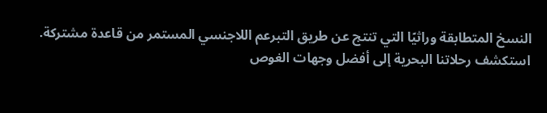النسخ المتطابقة وراثيًا التي تنتج عن طريق التبرعم اللاجنسي المستمر من قاعدة مشتركة.
استكشف رحلاتنا البحرية إلى أفضل وجهات الغوص